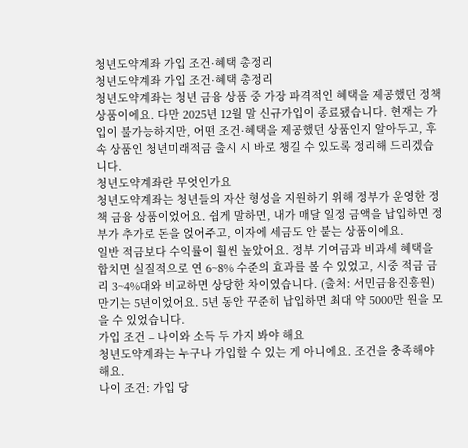청년도약계좌 가입 조건·혜택 총정리
청년도약계좌 가입 조건·혜택 총정리
청년도약계좌는 청년 금융 상품 중 가장 파격적인 혜택을 제공했던 정책 상품이에요. 다만 2025년 12월 말 신규가입이 종료됐습니다. 현재는 가입이 불가능하지만, 어떤 조건·혜택을 제공했던 상품인지 알아두고, 후속 상품인 청년미래적금 출시 시 바로 챙길 수 있도록 정리해 드리겠습니다.
청년도약계좌란 무엇인가요
청년도약계좌는 청년들의 자산 형성을 지원하기 위해 정부가 운영한 정책 금융 상품이었어요. 쉽게 말하면, 내가 매달 일정 금액을 납입하면 정부가 추가로 돈을 얹어주고, 이자에 세금도 안 붙는 상품이에요.
일반 적금보다 수익률이 훨씬 높았어요. 정부 기여금과 비과세 혜택을 합치면 실질적으로 연 6~8% 수준의 효과를 볼 수 있었고, 시중 적금 금리 3~4%대와 비교하면 상당한 차이였습니다. (출처: 서민금융진흥원)
만기는 5년이었어요. 5년 동안 꾸준히 납입하면 최대 약 5000만 원을 모을 수 있었습니다.
가입 조건 – 나이와 소득 두 가지 봐야 해요
청년도약계좌는 누구나 가입할 수 있는 게 아니에요. 조건을 충족해야 해요.
나이 조건: 가입 당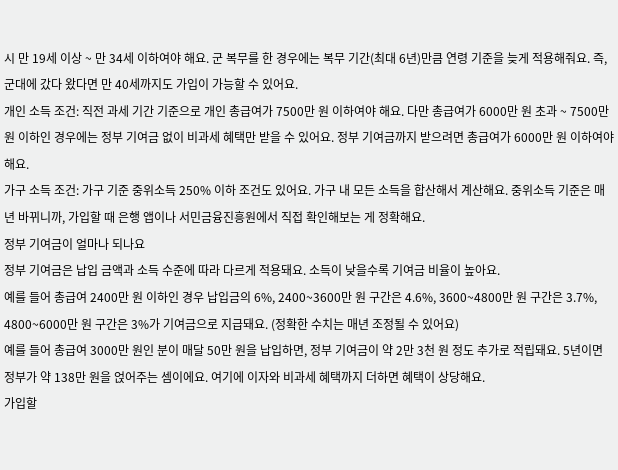시 만 19세 이상 ~ 만 34세 이하여야 해요. 군 복무를 한 경우에는 복무 기간(최대 6년)만큼 연령 기준을 늦게 적용해줘요. 즉, 군대에 갔다 왔다면 만 40세까지도 가입이 가능할 수 있어요.
개인 소득 조건: 직전 과세 기간 기준으로 개인 총급여가 7500만 원 이하여야 해요. 다만 총급여가 6000만 원 초과 ~ 7500만 원 이하인 경우에는 정부 기여금 없이 비과세 혜택만 받을 수 있어요. 정부 기여금까지 받으려면 총급여가 6000만 원 이하여야 해요.
가구 소득 조건: 가구 기준 중위소득 250% 이하 조건도 있어요. 가구 내 모든 소득을 합산해서 계산해요. 중위소득 기준은 매년 바뀌니까, 가입할 때 은행 앱이나 서민금융진흥원에서 직접 확인해보는 게 정확해요.
정부 기여금이 얼마나 되나요
정부 기여금은 납입 금액과 소득 수준에 따라 다르게 적용돼요. 소득이 낮을수록 기여금 비율이 높아요.
예를 들어 총급여 2400만 원 이하인 경우 납입금의 6%, 2400~3600만 원 구간은 4.6%, 3600~4800만 원 구간은 3.7%, 4800~6000만 원 구간은 3%가 기여금으로 지급돼요. (정확한 수치는 매년 조정될 수 있어요)
예를 들어 총급여 3000만 원인 분이 매달 50만 원을 납입하면, 정부 기여금이 약 2만 3천 원 정도 추가로 적립돼요. 5년이면 정부가 약 138만 원을 얹어주는 셈이에요. 여기에 이자와 비과세 혜택까지 더하면 혜택이 상당해요.
가입할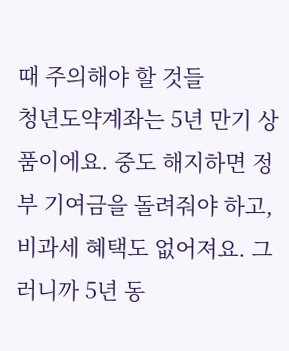때 주의해야 할 것들
청년도약계좌는 5년 만기 상품이에요. 중도 해지하면 정부 기여금을 돌려줘야 하고, 비과세 혜택도 없어져요. 그러니까 5년 동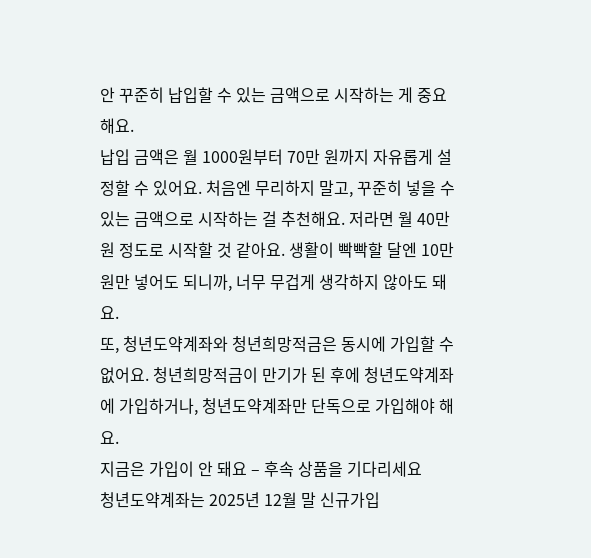안 꾸준히 납입할 수 있는 금액으로 시작하는 게 중요해요.
납입 금액은 월 1000원부터 70만 원까지 자유롭게 설정할 수 있어요. 처음엔 무리하지 말고, 꾸준히 넣을 수 있는 금액으로 시작하는 걸 추천해요. 저라면 월 40만 원 정도로 시작할 것 같아요. 생활이 빡빡할 달엔 10만 원만 넣어도 되니까, 너무 무겁게 생각하지 않아도 돼요.
또, 청년도약계좌와 청년희망적금은 동시에 가입할 수 없어요. 청년희망적금이 만기가 된 후에 청년도약계좌에 가입하거나, 청년도약계좌만 단독으로 가입해야 해요.
지금은 가입이 안 돼요 – 후속 상품을 기다리세요
청년도약계좌는 2025년 12월 말 신규가입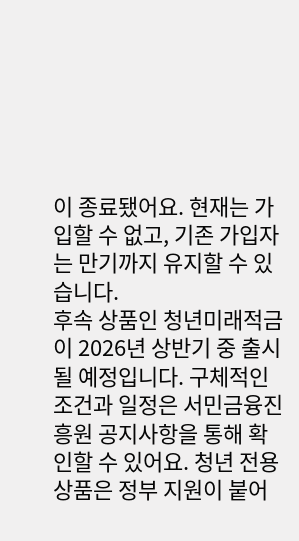이 종료됐어요. 현재는 가입할 수 없고, 기존 가입자는 만기까지 유지할 수 있습니다.
후속 상품인 청년미래적금이 2026년 상반기 중 출시될 예정입니다. 구체적인 조건과 일정은 서민금융진흥원 공지사항을 통해 확인할 수 있어요. 청년 전용 상품은 정부 지원이 붙어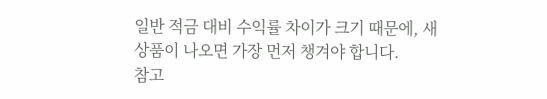일반 적금 대비 수익률 차이가 크기 때문에, 새 상품이 나오면 가장 먼저 챙겨야 합니다.
참고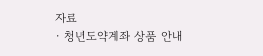자료
· 청년도약계좌 상품 안내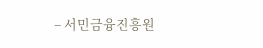– 서민금융진흥원